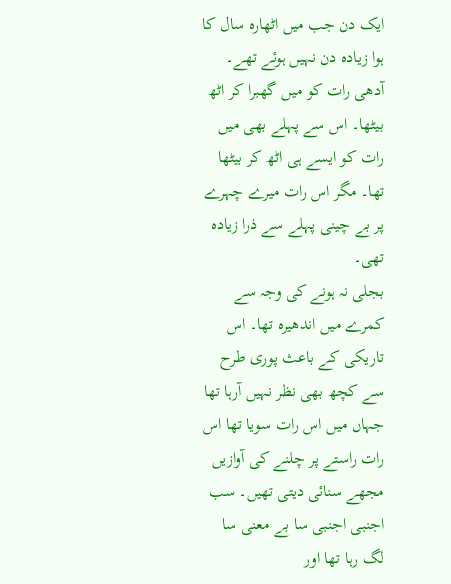ایک دن جب میں اٹھارہ سال کا ہوا زیادہ دن نہیں ہوئے تھے۔ آدھی رات کو میں گھبرا کر اٹھ بیٹھا۔ اس سے پہلے بھی میں رات کو ایسے ہی اٹھ کر بیٹھا تھا۔ مگر اس رات میرے چہرے پر بے چینی پہلے سے ذرا زیادہ تھی۔
بجلی نہ ہونے کی وجہ سے کمرے میں اندھیرہ تھا۔ اس تاریکی کے باعث پوری طرح سے کچھ بھی نظر نہیں آرہا تھا جہاں میں اس رات سویا تھا اس رات راستے پر چلنے کی آوازیں مجھے سنائی دیتی تھیں۔ سب اجنبی اجنبی سا بے معنی سا لگ رہا تھا اور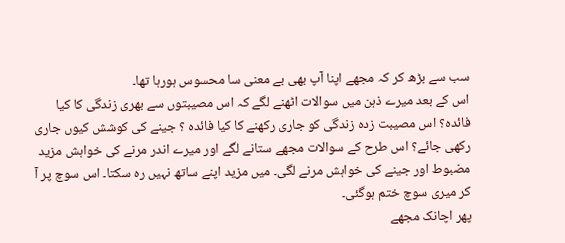سب سے بڑھ کر کہ مجھے اپنا آپ بھی بے معنی سا محسوس ہورہا تھا۔
اس کے بعد میرے ذہن میں سوالات اٹھنے لگے کہ اس مصیبتوں سے بھری زندگی کا کیا فائدہ؟ اس مصیبت زدہ زندگی کو جاری رکھنے کا کیا فائدہ ؟ جینے کی کوشش کیوں جاری رکھی جائے؟ اس طرح کے سوالات مجھے ستانے لگے اور میرے اندر مرنے کی خواہش مزید مضبوط اور جینے کی خواہش مرنے لگی۔ میں مزید اپنے ساتھ نہیں رہ سکتا۔ اس سوچ پر آ کر میری سوچ ختم ہوگئی۔
پھر اچانک مجھے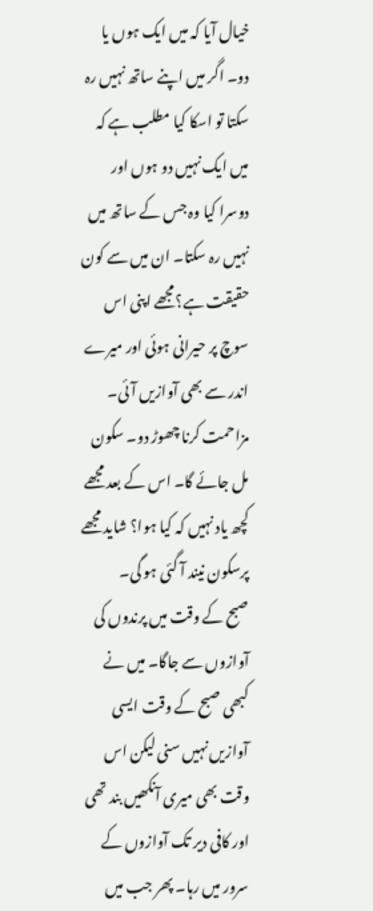خیال آیا کہ میں ایک ہوں یا دو۔ اگر میں اپنے ساتھ نہیں رہ سکتا تو اسکا کیا مطلب ہے کہ میں ایک نہیں دو ہوں اور دوسرا کیا وہ جس کے ساتھ میں نہیں رہ سکتا۔ ان میں سے کون حقیقت ہے؟مجھے اپنی اس سوچ پر حیرانی ہوئی اور میرے اندر سے بھی آوازیں آئی۔ مزاحمت کرنا چھوڑ دو۔ سکون مل جائے گا۔ اس کے بعد مجھے کچھ یاد نہیں کہ کیا ہوا؟ شاید مجھے پرسکون نیند آ گئی ہو گی۔
صبح کے وقت میں پرندوں کی آوازوں سے جاگا۔ میں نے کبھی صبح کے وقت ایسی آوازیں نہیں سنی لیکن اس وقت بھی میری آنکھیں بند تھی اور کافی دیر تک آوازوں کے سرور میں رہا۔ پھر جب میں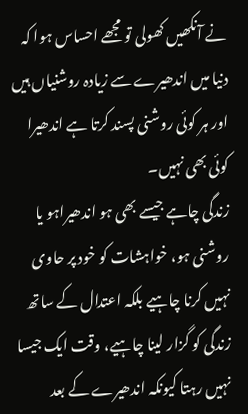نے آنکھیں کھولی تو مجھے احساس ہوا کہ دنیا میں اندھیرے سے زیادہ روشنیاں ہیں اور ہر کوئی روشنی پسند کرتا ہے اندھیرا کوئی بھی نہیں۔
زندگی چاہے جیسے بھی ہو اندھیراہو یا روشنی ہو، خواہشات کو خود پر حاوی نہیں کرنا چاہیے بلکہ اعتدال کے ساتھ زندگی کو گزار لینا چاہیے، وقت ایک جیسا نہیں رہتا کیونکہ اندھیرے کے بعد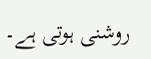روشنی ہوتی ہے۔